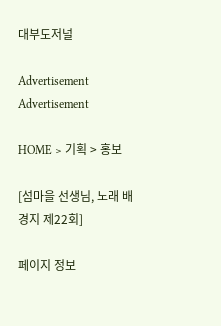대부도저널

Advertisement
Advertisement

HOME > 기획 > 홍보

[섬마을 선생님, 노래 배경지 제22회]

페이지 정보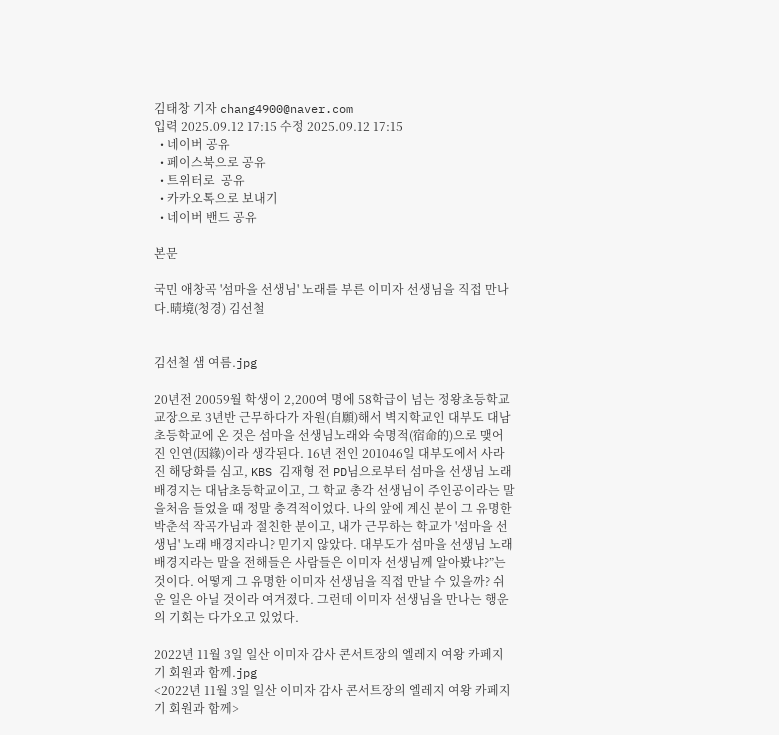김태창 기자 chang4900@naver.com
입력 2025.09.12 17:15 수정 2025.09.12 17:15
  • 네이버 공유
  • 페이스북으로 공유
  • 트위터로  공유
  • 카카오톡으로 보내기
  • 네이버 밴드 공유

본문

국민 애창곡 '섬마을 선생님' 노래를 부른 이미자 선생님을 직접 만나다.晴境(청경) 김선철


김선철 샘 여름.jpg

20년전 20059월 학생이 2,200여 명에 58학급이 넘는 정왕초등학교 교장으로 3년반 근무하다가 자원(自願)해서 벽지학교인 대부도 대남초등학교에 온 것은 섬마을 선생님노래와 숙명적(宿命的)으로 맺어진 인연(因緣)이라 생각된다. 16년 전인 201046일 대부도에서 사라진 해당화를 심고, KBS 김재형 전 PD님으로부터 섬마을 선생님 노래 배경지는 대남초등학교이고, 그 학교 총각 선생님이 주인공이라는 말을처음 들었을 때 정말 충격적이었다. 나의 앞에 계신 분이 그 유명한 박춘석 작곡가님과 절친한 분이고, 내가 근무하는 학교가 '섬마을 선생님' 노래 배경지라니? 믿기지 않았다. 대부도가 섬마을 선생님 노래 배경지라는 말을 전해들은 사람들은 이미자 선생님께 알아봤냐?”는 것이다. 어떻게 그 유명한 이미자 선생님을 직접 만날 수 있을까? 쉬운 일은 아닐 것이라 여겨졌다. 그런데 이미자 선생님을 만나는 행운의 기회는 다가오고 있었다.

2022년 11월 3일 일산 이미자 감사 콘서트장의 엘레지 여왕 카페지기 회원과 함께.jpg
<2022년 11월 3일 일산 이미자 감사 콘서트장의 엘레지 여왕 카페지기 회원과 함께>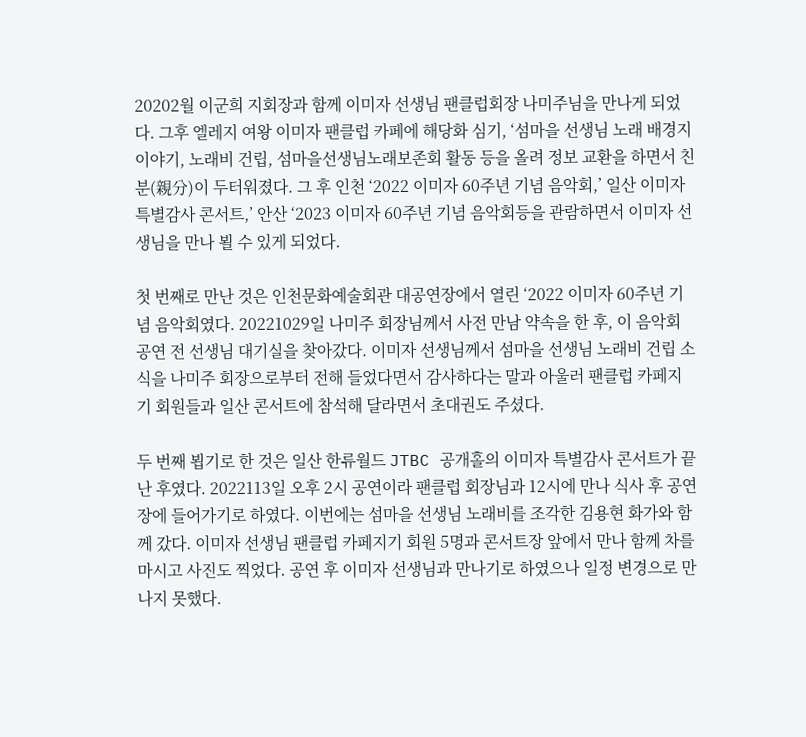20202월 이군희 지회장과 함께 이미자 선생님 팬클럽회장 나미주님을 만나게 되었다. 그후 엘레지 여왕 이미자 팬클럽 카페에 해당화 심기, ‘섬마을 선생님 노래 배경지이야기, 노래비 건립, 섬마을선생님노래보존회 활동 등을 올려 정보 교환을 하면서 친분(親分)이 두터워졌다. 그 후 인천 ‘2022 이미자 60주년 기념 음악회,’ 일산 이미자 특별감사 콘서트,’ 안산 ‘2023 이미자 60주년 기념 음악회등을 관람하면서 이미자 선생님을 만나 뵐 수 있게 되었다.

첫 번째로 만난 것은 인천문화예술회관 대공연장에서 열린 ‘2022 이미자 60주년 기념 음악회였다. 20221029일 나미주 회장님께서 사전 만남 약속을 한 후, 이 음악회 공연 전 선생님 대기실을 찾아갔다. 이미자 선생님께서 섬마을 선생님 노래비 건립 소식을 나미주 회장으로부터 전해 들었다면서 감사하다는 말과 아울러 팬클럽 카페지기 회원들과 일산 콘서트에 참석해 달라면서 초대권도 주셨다.

두 번째 뵙기로 한 것은 일산 한류월드 JTBC 공개홀의 이미자 특별감사 콘서트가 끝난 후였다. 2022113일 오후 2시 공연이라 팬클럽 회장님과 12시에 만나 식사 후 공연장에 들어가기로 하였다. 이번에는 섬마을 선생님 노래비를 조각한 김용현 화가와 함께 갔다. 이미자 선생님 팬클럽 카페지기 회원 5명과 콘서트장 앞에서 만나 함께 차를 마시고 사진도 찍었다. 공연 후 이미자 선생님과 만나기로 하였으나 일정 변경으로 만나지 못했다.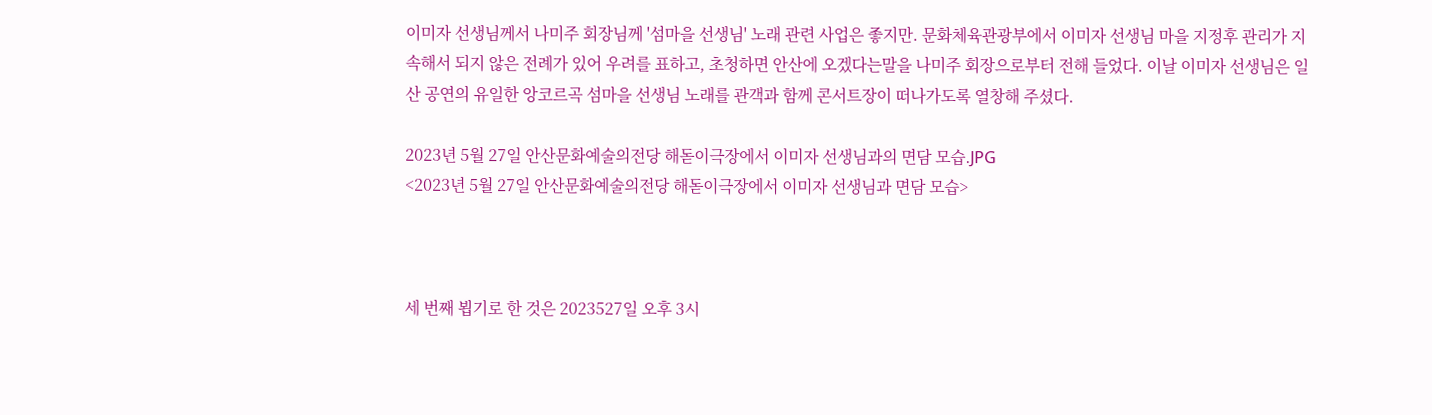이미자 선생님께서 나미주 회장님께 '섬마을 선생님' 노래 관련 사업은 좋지만. 문화체육관광부에서 이미자 선생님 마을 지정후 관리가 지속해서 되지 않은 전례가 있어 우려를 표하고, 초청하면 안산에 오겠다는말을 나미주 회장으로부터 전해 들었다. 이날 이미자 선생님은 일산 공연의 유일한 앙코르곡 섬마을 선생님 노래를 관객과 함께 콘서트장이 떠나가도록 열창해 주셨다.

2023년 5월 27일 안산문화예술의전당 해돋이극장에서 이미자 선생님과의 면담 모습.JPG
<2023년 5월 27일 안산문화예술의전당 해돋이극장에서 이미자 선생님과 면담 모습>



세 번째 뵙기로 한 것은 2023527일 오후 3시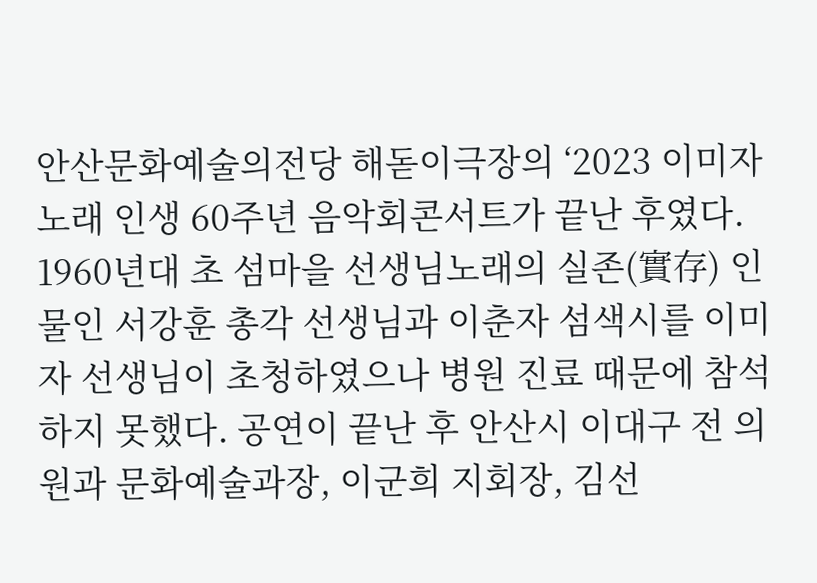안산문화예술의전당 해돋이극장의 ‘2023 이미자 노래 인생 60주년 음악회콘서트가 끝난 후였다. 1960년대 초 섬마을 선생님노래의 실존(實存) 인물인 서강훈 총각 선생님과 이춘자 섬색시를 이미자 선생님이 초청하였으나 병원 진료 때문에 참석하지 못했다. 공연이 끝난 후 안산시 이대구 전 의원과 문화예술과장, 이군희 지회장, 김선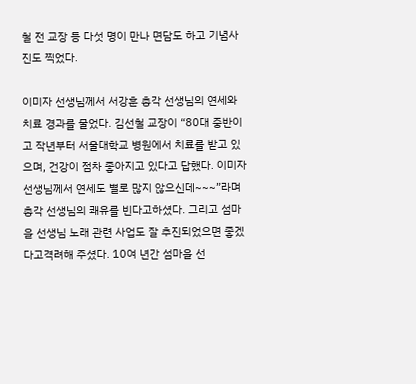철 전 교장 등 다섯 명이 만나 면담도 하고 기념사진도 찍었다.

이미자 선생님께서 서강훈 총각 선생님의 연세와 치료 경과를 물었다. 김선철 교장이 “80대 중반이고 작년부터 서울대학교 병원에서 치료를 받고 있으며, 건강이 점차 좋아지고 있다고 답했다. 이미자 선생님께서 연세도 별로 많지 않으신데~~~”라며 총각 선생님의 쾌유를 빈다고하셨다. 그리고 섬마을 선생님 노래 관련 사업도 잘 추진되었으면 좋겠다고격려해 주셨다. 10여 년간 섬마을 선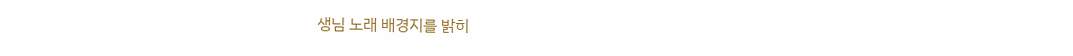생님 노래 배경지를 밝히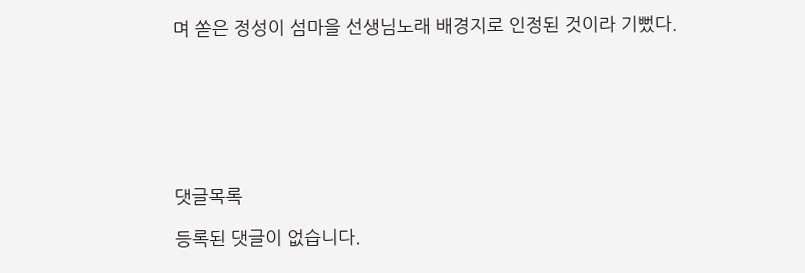며 쏟은 정성이 섬마을 선생님노래 배경지로 인정된 것이라 기뻤다.







댓글목록

등록된 댓글이 없습니다.